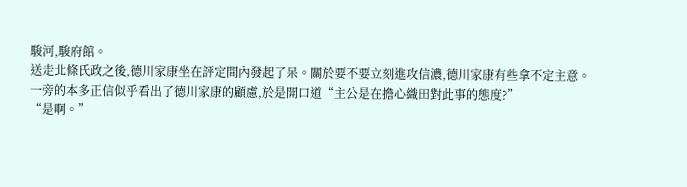駿河,駿府館。
送走北條氏政之後,德川家康坐在評定間內發起了呆。關於要不要立刻進攻信濃,德川家康有些拿不定主意。
一旁的本多正信似乎看出了德川家康的顧慮,於是開口道“主公是在擔心織田對此事的態度?”
“是啊。”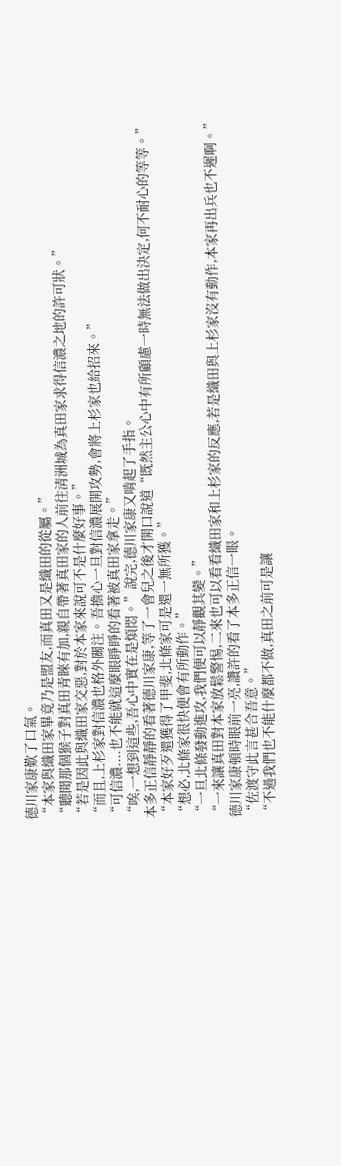德川家康歎了口氣。
“本家與織田家畢竟乃是盟友,而真田又是織田的從屬。”
“聽聞那個猴子對真田青睞有加,親自帶著真田家的人前往清洲城為真田家求得信濃之地的許可狀。”
“若是因此與織田家交惡,對於本家來說可不是什麼好事。”
“而且,上杉家對信濃也格外關注。吾擔心一旦對信濃展開攻勢,會將上杉家也給招來。”
“可信濃....也不能就這麼眼睜睜的看著被真田家拿走。”
“唉,一想到這些,吾心中實在是煩悶。”說完,德川家康又啃起了手指。
本多正信靜靜的看著德川家康,等了一會兒之後才開口說道“既然主公心中有所顧慮一時無法做出決定,何不耐心的等等。”
“本家好歹還獲得了甲斐,北條家可是還一無所獲。”
“想必,北條家很快便會有所動作。”
“一旦北條發動進攻,我們便可以靜觀其變。”
“一來讓真田對本家放鬆警惕,二來也可以看看織田家和上杉家的反應,若是織田與上杉家沒有動作,本家再出兵也不遲啊。”
德川家康頓時眼前一亮,讚許的看了本多正信一眼。
“佐渡守此言甚合吾意。”
“不過我們也不能什麼都不做,真田之前可是讓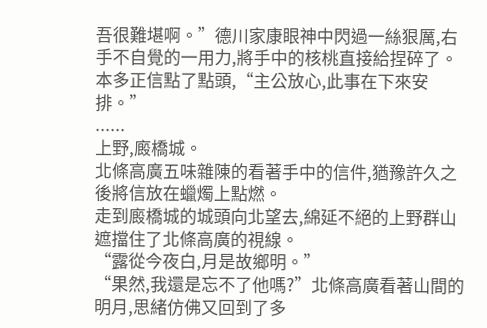吾很難堪啊。”德川家康眼神中閃過一絲狠厲,右手不自覺的一用力,將手中的核桃直接給捏碎了。
本多正信點了點頭,“主公放心,此事在下來安排。”
......
上野,廄橋城。
北條高廣五味雜陳的看著手中的信件,猶豫許久之後將信放在蠟燭上點燃。
走到廄橋城的城頭向北望去,綿延不絕的上野群山遮擋住了北條高廣的視線。
“露從今夜白,月是故鄉明。”
“果然,我還是忘不了他嗎?”北條高廣看著山間的明月,思緒仿佛又回到了多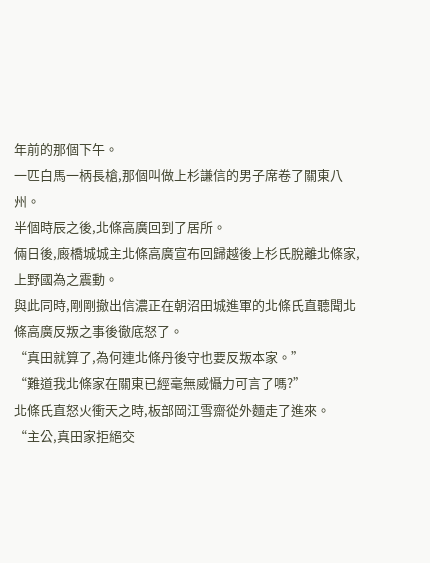年前的那個下午。
一匹白馬一柄長槍,那個叫做上杉謙信的男子席卷了關東八州。
半個時辰之後,北條高廣回到了居所。
倆日後,廄橋城城主北條高廣宣布回歸越後上杉氏脫離北條家,上野國為之震動。
與此同時,剛剛撤出信濃正在朝沼田城進軍的北條氏直聽聞北條高廣反叛之事後徹底怒了。
“真田就算了,為何連北條丹後守也要反叛本家。”
“難道我北條家在關東已經毫無威懾力可言了嗎?”
北條氏直怒火衝天之時,板部岡江雪齋從外麵走了進來。
“主公,真田家拒絕交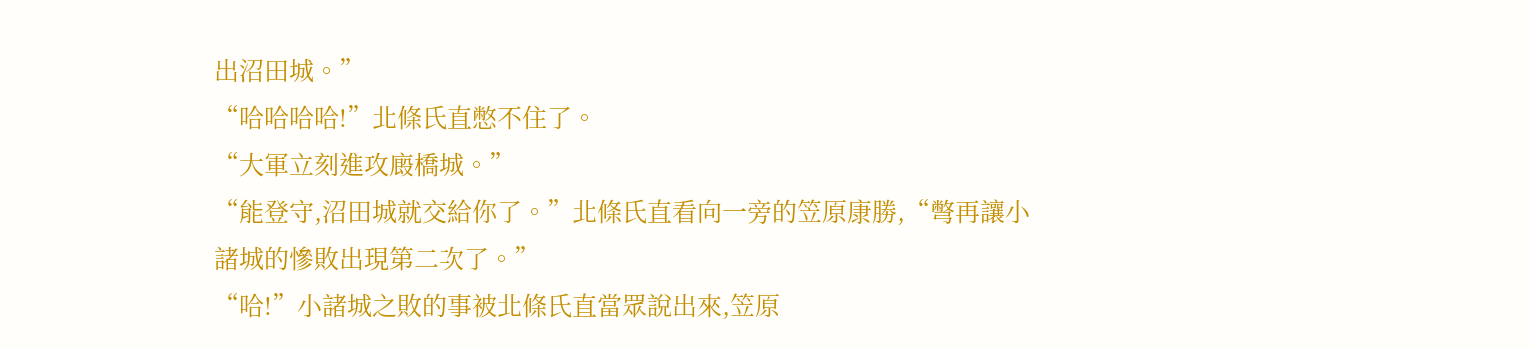出沼田城。”
“哈哈哈哈!”北條氏直憋不住了。
“大軍立刻進攻廄橋城。”
“能登守,沼田城就交給你了。”北條氏直看向一旁的笠原康勝,“彆再讓小諸城的慘敗出現第二次了。”
“哈!”小諸城之敗的事被北條氏直當眾說出來,笠原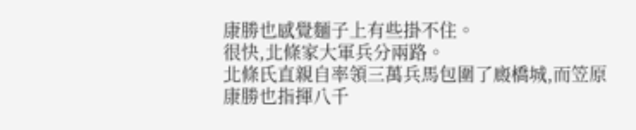康勝也感覺麵子上有些掛不住。
很快,北條家大軍兵分兩路。
北條氏直親自率領三萬兵馬包圍了廄橋城,而笠原康勝也指揮八千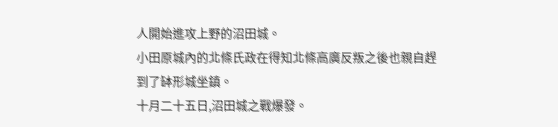人開始進攻上野的沼田城。
小田原城內的北條氏政在得知北條高廣反叛之後也親自趕到了缽形城坐鎮。
十月二十五日,沼田城之戰爆發。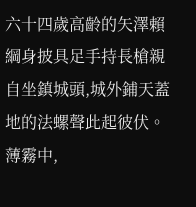六十四歲高齡的矢澤賴綱身披具足手持長槍親自坐鎮城頭,城外鋪天蓋地的法螺聲此起彼伏。
薄霧中,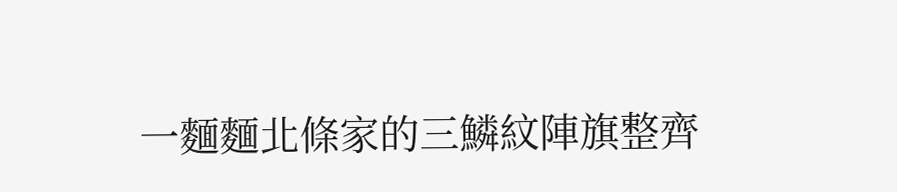一麵麵北條家的三鱗紋陣旗整齊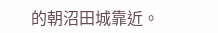的朝沼田城靠近。